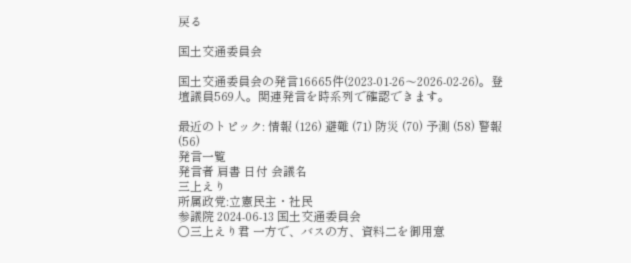戻る

国土交通委員会

国土交通委員会の発言16665件(2023-01-26〜2026-02-26)。登壇議員569人。関連発言を時系列で確認できます。

最近のトピック: 情報 (126) 避難 (71) 防災 (70) 予測 (58) 警報 (56)
発言一覧
発言者 肩書 日付 会議名
三上えり
所属政党:立憲民主・社民
参議院 2024-06-13 国土交通委員会
○三上えり君 一方で、バスの方、資料二を御用意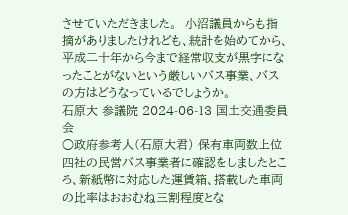させていただきました。  小沼議員からも指摘がありましたけれども、統計を始めてから、平成二十年から今まで経常収支が黒字になったことがないという厳しいバス事業、バスの方はどうなっているでしょうか。
石原大 参議院 2024-06-13 国土交通委員会
○政府参考人(石原大君) 保有車両数上位四社の民営バス事業者に確認をしましたところ、新紙幣に対応した運賃箱、搭載した車両の比率はおおむね三割程度とな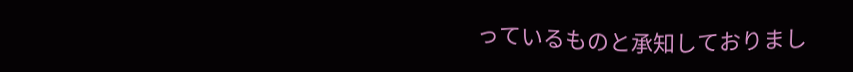っているものと承知しておりまし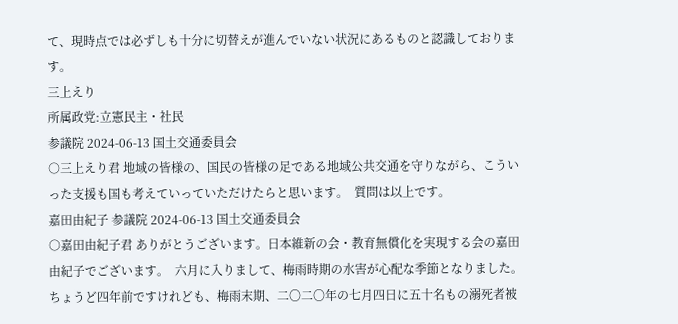て、現時点では必ずしも十分に切替えが進んでいない状況にあるものと認識しております。
三上えり
所属政党:立憲民主・社民
参議院 2024-06-13 国土交通委員会
○三上えり君 地域の皆様の、国民の皆様の足である地域公共交通を守りながら、こういった支援も国も考えていっていただけたらと思います。  質問は以上です。
嘉田由紀子 参議院 2024-06-13 国土交通委員会
○嘉田由紀子君 ありがとうございます。日本維新の会・教育無償化を実現する会の嘉田由紀子でございます。  六月に入りまして、梅雨時期の水害が心配な季節となりました。  ちょうど四年前ですけれども、梅雨末期、二〇二〇年の七月四日に五十名もの溺死者被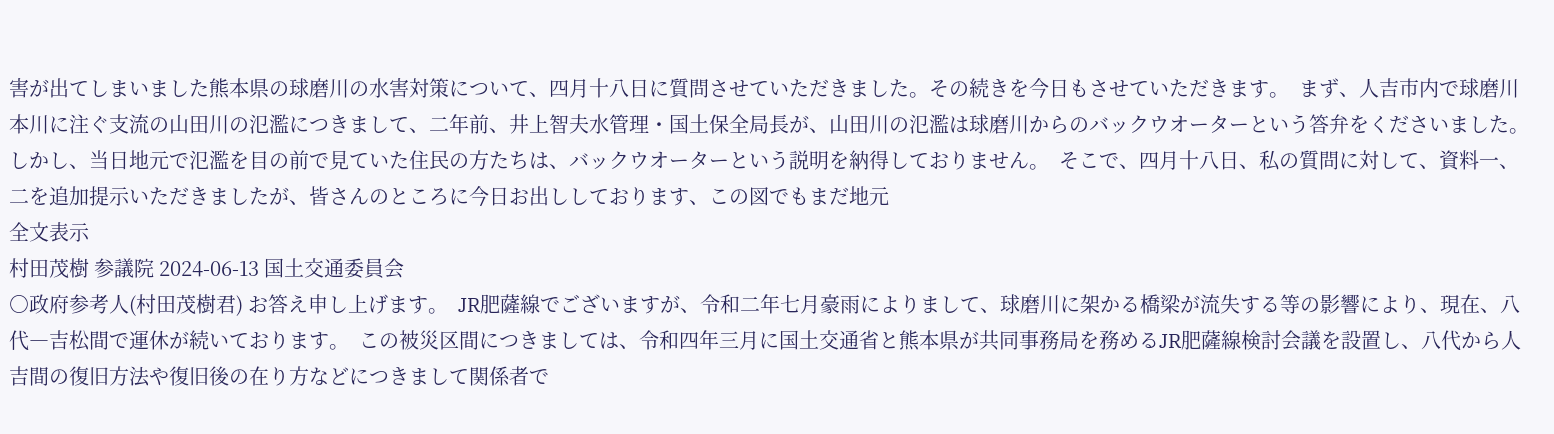害が出てしまいました熊本県の球磨川の水害対策について、四月十八日に質問させていただきました。その続きを今日もさせていただきます。  まず、人吉市内で球磨川本川に注ぐ支流の山田川の氾濫につきまして、二年前、井上智夫水管理・国土保全局長が、山田川の氾濫は球磨川からのバックウオーターという答弁をくださいました。しかし、当日地元で氾濫を目の前で見ていた住民の方たちは、バックウオーターという説明を納得しておりません。  そこで、四月十八日、私の質問に対して、資料一、二を追加提示いただきましたが、皆さんのところに今日お出ししております、この図でもまだ地元
全文表示
村田茂樹 参議院 2024-06-13 国土交通委員会
○政府参考人(村田茂樹君) お答え申し上げます。  JR肥薩線でございますが、令和二年七月豪雨によりまして、球磨川に架かる橋梁が流失する等の影響により、現在、八代―吉松間で運休が続いております。  この被災区間につきましては、令和四年三月に国土交通省と熊本県が共同事務局を務めるJR肥薩線検討会議を設置し、八代から人吉間の復旧方法や復旧後の在り方などにつきまして関係者で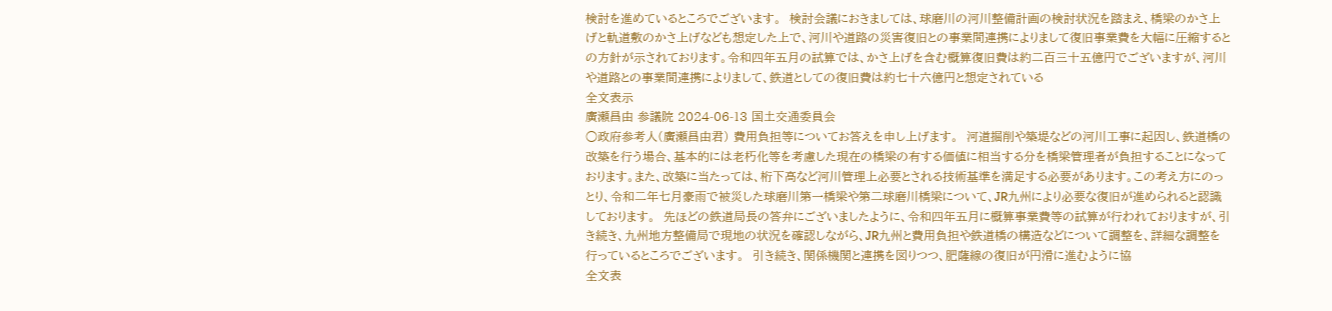検討を進めているところでございます。  検討会議におきましては、球磨川の河川整備計画の検討状況を踏まえ、橋梁のかさ上げと軌道敷のかさ上げなども想定した上で、河川や道路の災害復旧との事業間連携によりまして復旧事業費を大幅に圧縮するとの方針が示されております。令和四年五月の試算では、かさ上げを含む概算復旧費は約二百三十五億円でございますが、河川や道路との事業間連携によりまして、鉄道としての復旧費は約七十六億円と想定されている
全文表示
廣瀬昌由 参議院 2024-06-13 国土交通委員会
○政府参考人(廣瀬昌由君) 費用負担等についてお答えを申し上げます。  河道掘削や築堤などの河川工事に起因し、鉄道橋の改築を行う場合、基本的には老朽化等を考慮した現在の橋梁の有する価値に相当する分を橋梁管理者が負担することになっております。また、改築に当たっては、桁下高など河川管理上必要とされる技術基準を満足する必要があります。この考え方にのっとり、令和二年七月豪雨で被災した球磨川第一橋梁や第二球磨川橋梁について、JR九州により必要な復旧が進められると認識しております。  先ほどの鉄道局長の答弁にございましたように、令和四年五月に概算事業費等の試算が行われておりますが、引き続き、九州地方整備局で現地の状況を確認しながら、JR九州と費用負担や鉄道橋の構造などについて調整を、詳細な調整を行っているところでございます。  引き続き、関係機関と連携を図りつつ、肥薩線の復旧が円滑に進むように協
全文表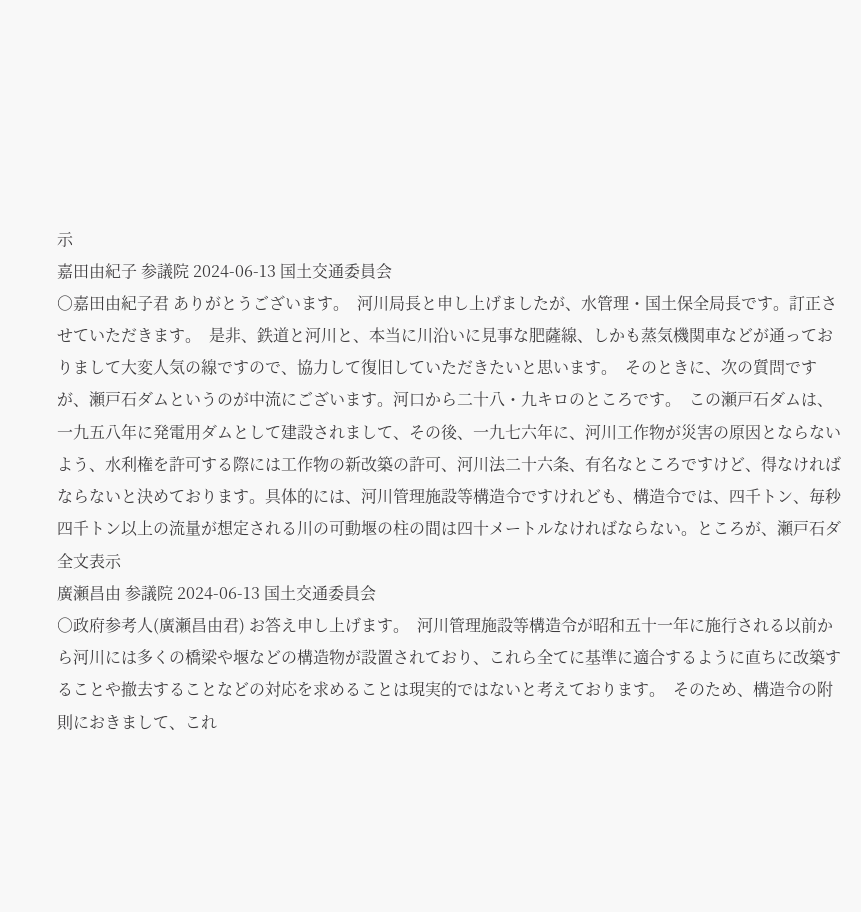示
嘉田由紀子 参議院 2024-06-13 国土交通委員会
○嘉田由紀子君 ありがとうございます。  河川局長と申し上げましたが、水管理・国土保全局長です。訂正させていただきます。  是非、鉄道と河川と、本当に川沿いに見事な肥薩線、しかも蒸気機関車などが通っておりまして大変人気の線ですので、協力して復旧していただきたいと思います。  そのときに、次の質問ですが、瀬戸石ダムというのが中流にございます。河口から二十八・九キロのところです。  この瀬戸石ダムは、一九五八年に発電用ダムとして建設されまして、その後、一九七六年に、河川工作物が災害の原因とならないよう、水利権を許可する際には工作物の新改築の許可、河川法二十六条、有名なところですけど、得なければならないと決めております。具体的には、河川管理施設等構造令ですけれども、構造令では、四千トン、毎秒四千トン以上の流量が想定される川の可動堰の柱の間は四十メートルなければならない。ところが、瀬戸石ダ
全文表示
廣瀬昌由 参議院 2024-06-13 国土交通委員会
○政府参考人(廣瀬昌由君) お答え申し上げます。  河川管理施設等構造令が昭和五十一年に施行される以前から河川には多くの橋梁や堰などの構造物が設置されており、これら全てに基準に適合するように直ちに改築することや撤去することなどの対応を求めることは現実的ではないと考えております。  そのため、構造令の附則におきまして、これ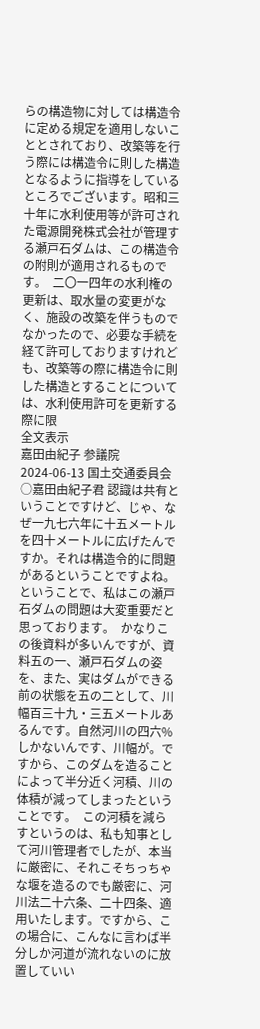らの構造物に対しては構造令に定める規定を適用しないこととされており、改築等を行う際には構造令に則した構造となるように指導をしているところでございます。昭和三十年に水利使用等が許可された電源開発株式会社が管理する瀬戸石ダムは、この構造令の附則が適用されるものです。  二〇一四年の水利権の更新は、取水量の変更がなく、施設の改築を伴うものでなかったので、必要な手続を経て許可しておりますけれども、改築等の際に構造令に則した構造とすることについては、水利使用許可を更新する際に限
全文表示
嘉田由紀子 参議院 2024-06-13 国土交通委員会
○嘉田由紀子君 認識は共有ということですけど、じゃ、なぜ一九七六年に十五メートルを四十メートルに広げたんですか。それは構造令的に問題があるということですよね。ということで、私はこの瀬戸石ダムの問題は大変重要だと思っております。  かなりこの後資料が多いんですが、資料五の一、瀬戸石ダムの姿を、また、実はダムができる前の状態を五の二として、川幅百三十九・三五メートルあるんです。自然河川の四六%しかないんです、川幅が。ですから、このダムを造ることによって半分近く河積、川の体積が減ってしまったということです。  この河積を減らすというのは、私も知事として河川管理者でしたが、本当に厳密に、それこそちっちゃな堰を造るのでも厳密に、河川法二十六条、二十四条、適用いたします。ですから、この場合に、こんなに言わば半分しか河道が流れないのに放置していい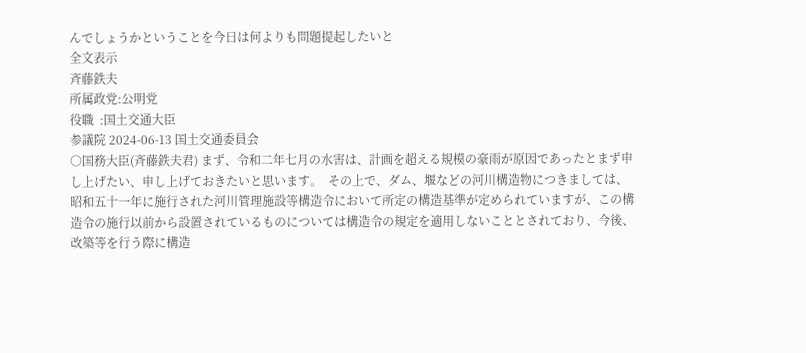んでしょうかということを今日は何よりも問題提起したいと
全文表示
斉藤鉄夫
所属政党:公明党
役職  :国土交通大臣
参議院 2024-06-13 国土交通委員会
○国務大臣(斉藤鉄夫君) まず、令和二年七月の水害は、計画を超える規模の豪雨が原因であったとまず申し上げたい、申し上げておきたいと思います。  その上で、ダム、堰などの河川構造物につきましては、昭和五十一年に施行された河川管理施設等構造令において所定の構造基準が定められていますが、この構造令の施行以前から設置されているものについては構造令の規定を適用しないこととされており、今後、改築等を行う際に構造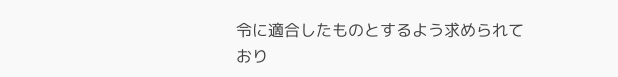令に適合したものとするよう求められており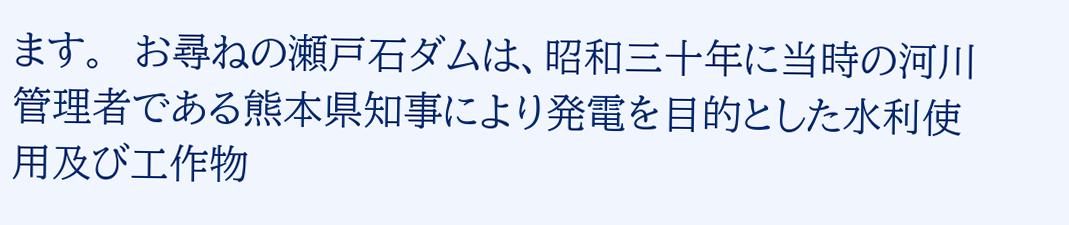ます。  お尋ねの瀬戸石ダムは、昭和三十年に当時の河川管理者である熊本県知事により発電を目的とした水利使用及び工作物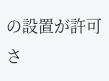の設置が許可さ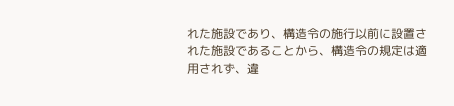れた施設であり、構造令の施行以前に設置された施設であることから、構造令の規定は適用されず、違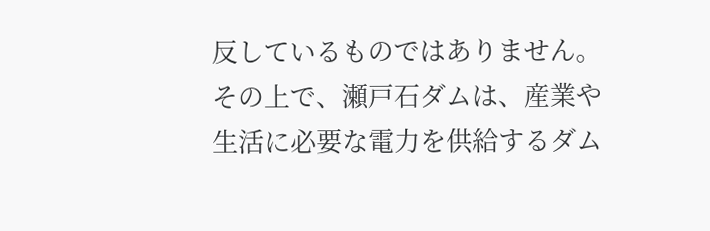反しているものではありません。  その上で、瀬戸石ダムは、産業や生活に必要な電力を供給するダム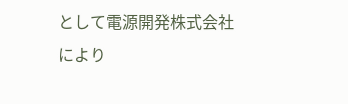として電源開発株式会社により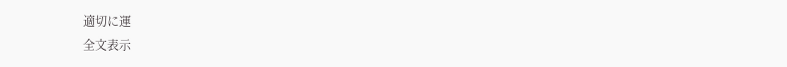適切に運
全文表示